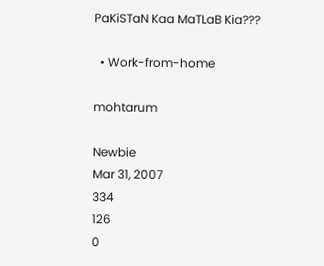PaKiSTaN Kaa MaTLaB Kia???

  • Work-from-home

mohtarum

Newbie
Mar 31, 2007
334
126
0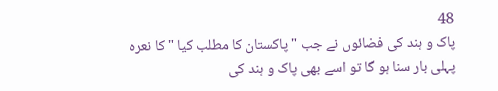48
پاک و ہند کی فضائوں نے جب " پاکستان کا مطلب کیا " کا نعرہ پہلی بار سنا ہو گا تو اسے بھی پاک و ہند کی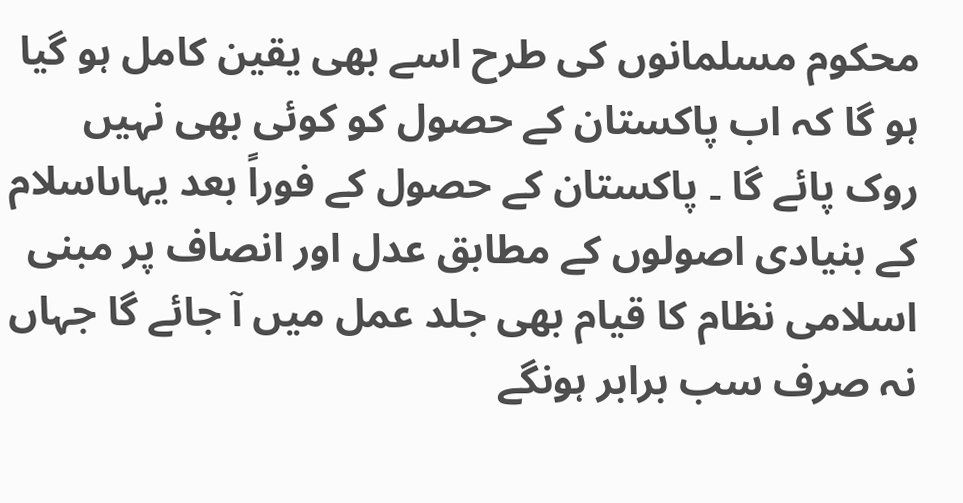محکوم مسلمانوں کی طرح اسے بھی یقین کامل ہو گیا ہو گا کہ اب پاکستان کے حصول کو کوئی بھی نہیں روک پائے گا ۔ پاکستان کے حصول کے فوراً بعد یہاںاسلام کے بنیادی اصولوں کے مطابق عدل اور انصاف پر مبنی اسلامی نظام کا قیام بھی جلد عمل میں آ جائے گا جہاں نہ صرف سب برابر ہونگے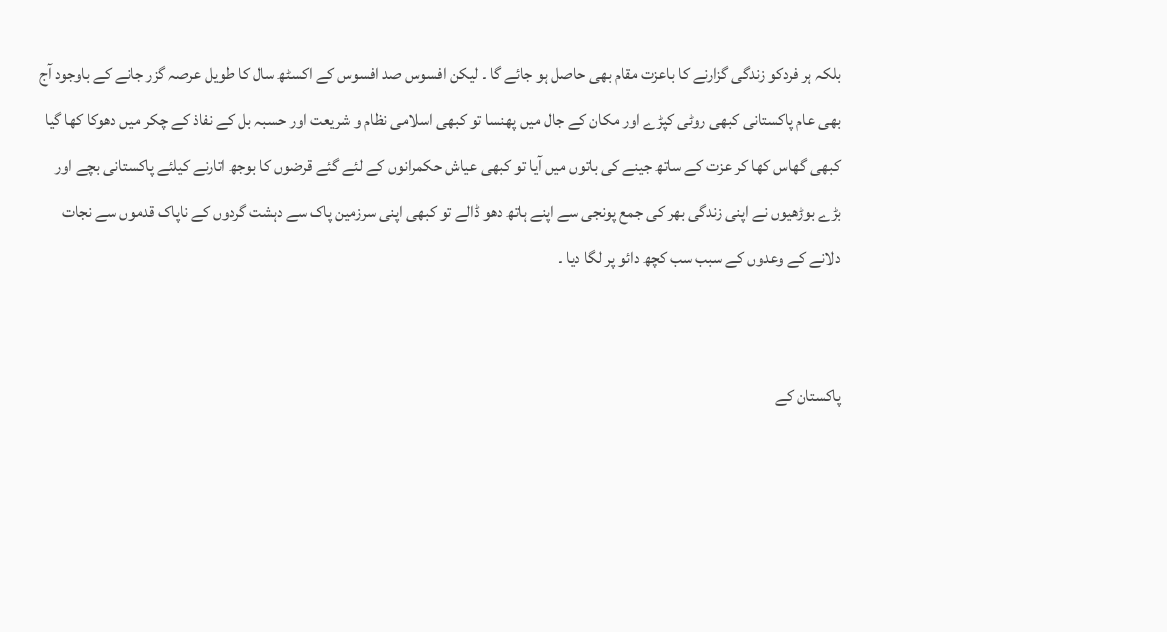بلکہ ہر فردکو زندگی گزارنے کا باعزت مقام بھی حاصل ہو جائے گا ۔ لیکن افسوس صد افسوس کے اکسٹھ سال کا طویل عرصہ گزر جانے کے باوجود آج بھی عام پاکستانی کبھی روٹی کپڑے اور مکان کے جال میں پھنسا تو کبھی اسلامی نظام و شریعت اور حسبہ بل کے نفاذ کے چکر میں دھوکا کھا گیا کبھی گھاس کھا کر عزت کے ساتھ جینے کی باتوں میں آیا تو کبھی عیاش حکمرانوں کے لئے گئے قرضوں کا بوجھ اتارنے کیلئے پاکستانی بچے اور بڑے بوڑھیوں نے اپنی زندگی بھر کی جمع پونجی سے اپنے ہاتھ دھو ڈالے تو کبھی اپنی سرزمین پاک سے دہشت گردوں کے ناپاک قدموں سے نجات دلانے کے وعدوں کے سبب سب کچھ دائو پر لگا دیا ۔


پاکستان کے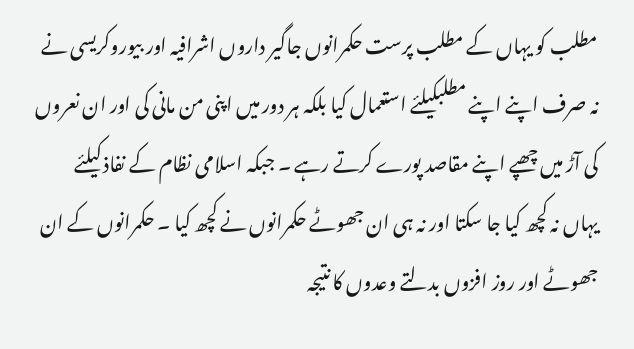مطلب کو یہاں کے مطلب پرست حکمرانوں جاگیر داروں اشرافیہ اور بیوروکریسی نے نہ صرف اپنے اپنے مطلبکیلئے استعمال کیا بلکہ ہر دور میں اپنی من مانی کی اور ان نعروں کی آڑ میں چھپے اپنے مقاصد پورے کرتے رہے ۔ جبکہ اسلامی نظام کے نفاذ کیلئے یہاں نہ کچھ کیا جا سکتا اور نہ ہی ان جھوٹے حکمرانوں نے کچھ کیا ۔ حکمرانوں کے ان جھوٹے اور روز افزوں بدلتے وعدوں کا نتیجہ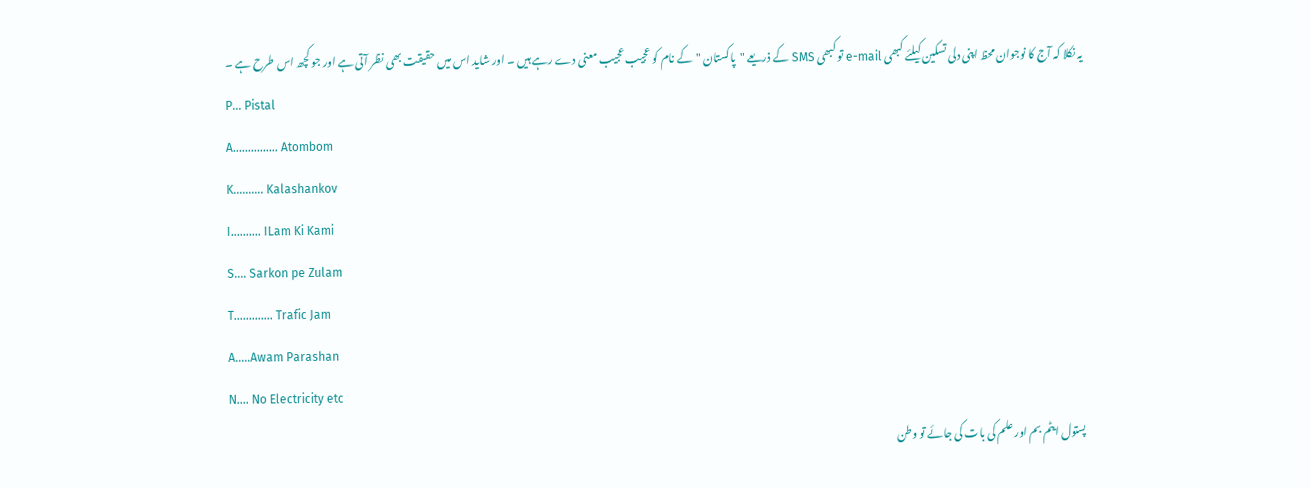یہ نکلا کہ آج کا نوجوان محظ اپنی دلی تسکین کیلئے کبھی e-mail تو کبھی SMS کے ذریعے "پاکستان "کے نام کو عجیب عجیب معنی دے رہے ہیں ۔ اور شاید اس میں حقیقت بھی نظر آتی ہے اور جو کچھ اس طرح ہے ۔
P... Pistal
A............... Atombom
K.......... Kalashankov
I.......... ILam Ki Kami
S.... Sarkon pe Zulam
T............. Trafic Jam
A.....Awam Parashan
N.... No Electricity etc
پستول ایٹم بم اور علم کی بات کی جائے تو وطن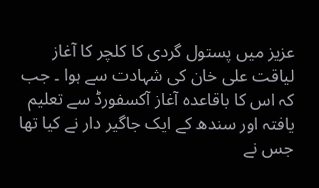عزیز میں پستول گردی کا کلچر کا آغاز لیاقت علی خان کی شہادت سے ہوا ۔ جب کہ اس کا باقاعدہ آغاز آکسفورڈ سے تعلیم یافتہ اور سندھ کے ایک جاگیر دار نے کیا تھا جس نے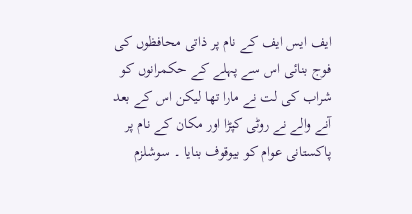ایف ایس ایف کے نام پر ذاتی محافظوں کی فوج بنائی اس سے پہلے کے حکمرانوں کو شراب کی لت نے مارا تھا لیکن اس کے بعد آنے والے نے روٹی کپڑا اور مکان کے نام پر پاکستانی عوام کو بیوقوف بنایا ۔ سوشلزم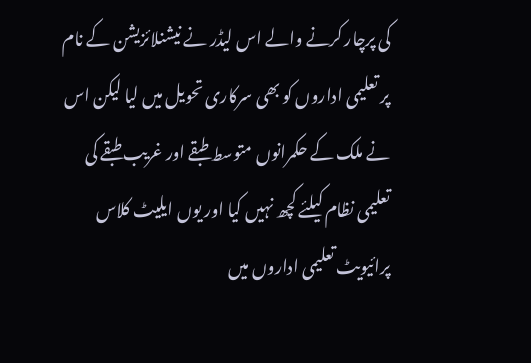کی پرچار کرنے والے اس لیڈر نے نیشنلائزیشن کے نام پر تعلیمی اداروں کو بھی سرکاری تحویل میں لیا لیکن اس نے ملک کے حکمرانوں متوسط طبقے اور غریب طبقے کی تعلیمی نظام کیلئے کچھ نہیں کیا اور یوں ایلیٹ کلاس پرائیویٹ تعلیمی اداروں میں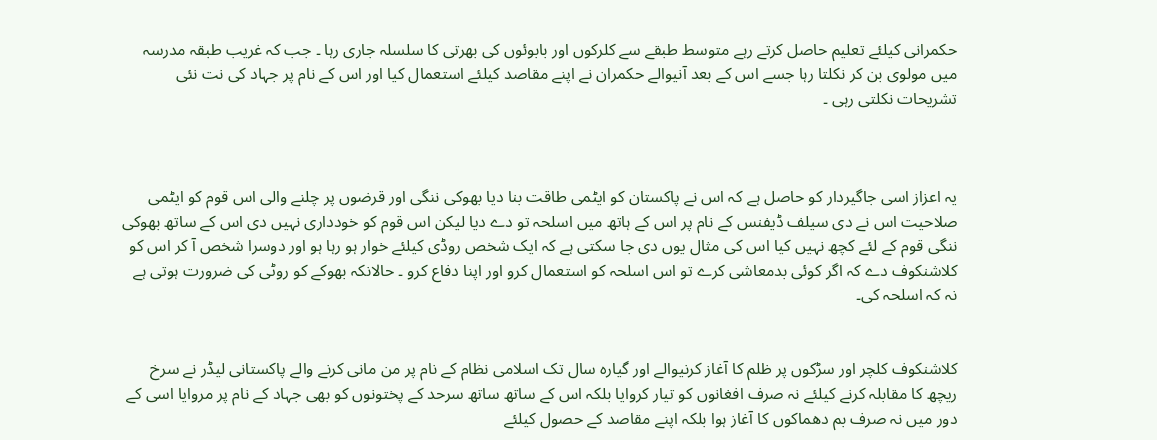حکمرانی کیلئے تعلیم حاصل کرتے رہے متوسط طبقے سے کلرکوں اور بابوئوں کی بھرتی کا سلسلہ جاری رہا ۔ جب کہ غریب طبقہ مدرسہ میں مولوی بن کر نکلتا رہا جسے اس کے بعد آنیوالے حکمران نے اپنے مقاصد کیلئے استعمال کیا اور اس کے نام پر جہاد کی نت نئی تشریحات نکلتی رہی ۔



یہ اعزاز اسی جاگیردار کو حاصل ہے کہ اس نے پاکستان کو ایٹمی طاقت بنا دیا بھوکی ننگی اور قرضوں پر چلنے والی اس قوم کو ایٹمی صلاحیت اس نے دی سیلف ڈیفنس کے نام پر اس کے ہاتھ میں اسلحہ تو دے دیا لیکن اس قوم کو خودداری نہیں دی اس کے ساتھ بھوکی ننگی قوم کے لئے کچھ نہیں کیا اس کی مثال یوں دی جا سکتی ہے کہ ایک شخص روڈی کیلئے خوار ہو رہا ہو اور دوسرا شخص آ کر اس کو کلاشنکوف دے کہ اگر کوئی بدمعاشی کرے تو اس اسلحہ کو استعمال کرو اور اپنا دفاع کرو ۔ حالانکہ بھوکے کو روٹی کی ضرورت ہوتی ہے نہ کہ اسلحہ کی۔


کلاشنکوف کلچر اور سڑکوں پر ظلم کا آغاز کرنیوالے اور گیارہ سال تک اسلامی نظام کے نام پر من مانی کرنے والے پاکستانی لیڈر نے سرخ ریچھ کا مقابلہ کرنے کیلئے نہ صرف افغانوں کو تیار کروایا بلکہ اس کے ساتھ ساتھ سرحد کے پختونوں کو بھی جہاد کے نام پر مروایا اسی کے دور میں نہ صرف بم دھماکوں کا آغاز ہوا بلکہ اپنے مقاصد کے حصول کیلئے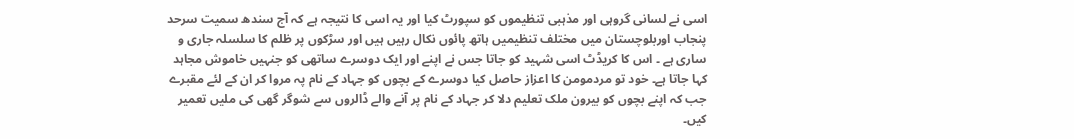اسی نے لسانی گروہی اور مذہبی تنظیموں کو سپورٹ کیا اور یہ اسی کا نتیجہ ہے کہ آج سندھ سمیت سرحد پنجاب اوربلوچستان میں مختلف تنظیمیں ہاتھ پائوں نکال رہیں ہیں اور سڑکوں پر ظلم کا سلسلہ جاری و ساری ہے ۔ اس کا کریڈٹ اسی شہید کو جاتا جس نے اپنے اور ایک دوسرے ساتھی کو جنہیں خاموش مجاہد کہا جاتا ہے۔ خود تو مردمومن کا اعزاز حاصل کیا دوسرے کے بچوں کو جہاد کے نام پہ مروا کر ان کے لئے مقبرے جب کہ اپنے بچوں کو بیرون ملک تعلیم دلا کر جہاد کے نام پر آنے والے ڈالروں سے شوگر گھی کی ملیں تعمیر کیں۔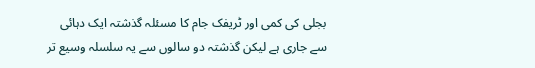بجلی کی کمی اور ٹریفک جام کا مسئلہ گذشتہ ایک دہائی سے جاری ہے لیکن گذشتہ دو سالوں سے یہ سلسلہ وسیع تر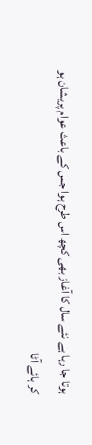ہوتا جا رہا ہے نئے سال کا آغاز بھی کچھ اس طرح ہوا جس کے باعث عوام پریشان ہو کر ہائے آٹا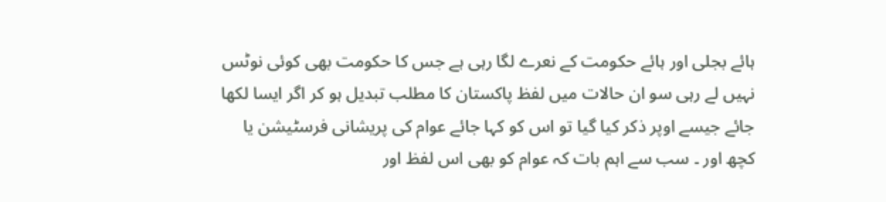ہائے بجلی اور ہائے حکومت کے نعرے لگا رہی ہے جس کا حکومت بھی کوئی نوٹس نہیں لے رہی سو ان حالات میں لفظ پاکستان کا مطلب تبدیل ہو کر اگر ایسا لکھا جائے جیسے اوپر ذکر کیا گیا تو اس کو کہا جائے عوام کی پریشانی فرسٹیشن یا کچھ اور ۔ سب سے اہم بات کہ عوام کو بھی اس لفظ اور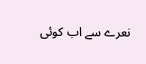نعرے سے اب کوئی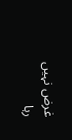غرض نہیں رہا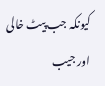کیونکہ جب پیٹ خالی اور جیب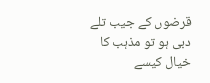قرضوں کے جیب تلے دبی ہو تو مذہب کا خیال کیسے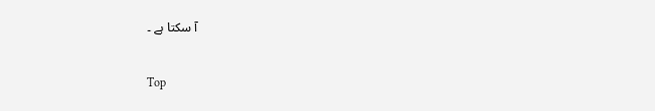آ سکتا ہے ۔


Top